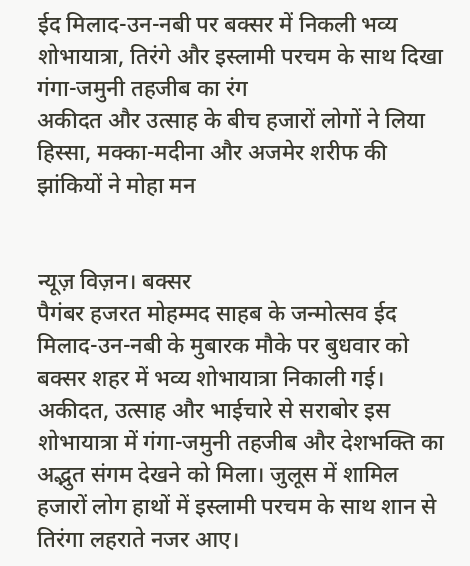ईद मिलाद-उन-नबी पर बक्सर में निकली भव्य शोभायात्रा, तिरंगे और इस्लामी परचम के साथ दिखा गंगा-जमुनी तहजीब का रंग
अकीदत और उत्साह के बीच हजारों लोगों ने लिया हिस्सा, मक्का-मदीना और अजमेर शरीफ की झांकियों ने मोहा मन


न्यूज़ विज़न। बक्सर
पैगंबर हजरत मोहम्मद साहब के जन्मोत्सव ईद मिलाद-उन-नबी के मुबारक मौके पर बुधवार को बक्सर शहर में भव्य शोभायात्रा निकाली गई। अकीदत, उत्साह और भाईचारे से सराबोर इस शोभायात्रा में गंगा-जमुनी तहजीब और देशभक्ति का अद्भुत संगम देखने को मिला। जुलूस में शामिल हजारों लोग हाथों में इस्लामी परचम के साथ शान से तिरंगा लहराते नजर आए।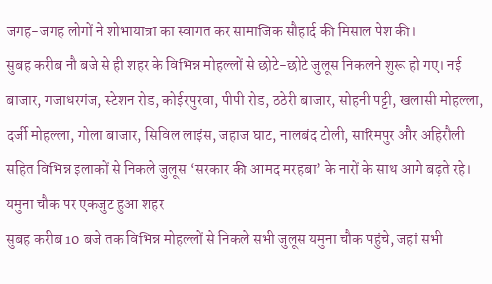जगह-जगह लोगों ने शोभायात्रा का स्वागत कर सामाजिक सौहार्द की मिसाल पेश की।
सुबह करीब नौ बजे से ही शहर के विभिन्न मोहल्लों से छोटे-छोटे जुलूस निकलने शुरू हो गए। नई बाजार, गजाधरगंज, स्टेशन रोड, कोईरपुरवा, पीपी रोड, ठठेरी बाजार, सोहनी पट्टी, खलासी मोहल्ला, दर्जी मोहल्ला, गोला बाजार, सिविल लाइंस, जहाज घाट, नालबंद टोली, सारिमपुर और अहिरौली सहित विभिन्न इलाकों से निकले जुलूस ‘सरकार की आमद मरहबा’ के नारों के साथ आगे बढ़ते रहे।
यमुना चौक पर एकजुट हुआ शहर
सुबह करीब 10 बजे तक विभिन्न मोहल्लों से निकले सभी जुलूस यमुना चौक पहुंचे, जहां सभी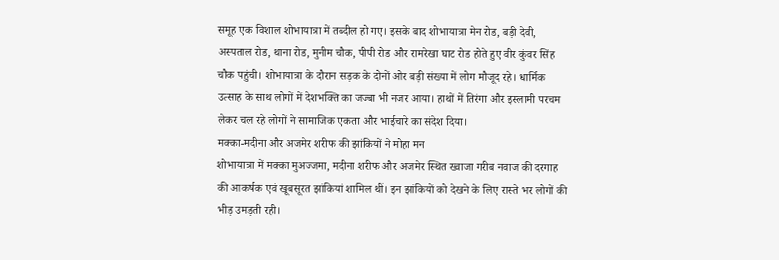समूह एक विशाल शोभायात्रा में तब्दील हो गए। इसके बाद शोभायात्रा मेन रोड, बड़ी देवी, अस्पताल रोड, थाना रोड, मुनीम चौक, पीपी रोड और रामरेखा घाट रोड होते हुए वीर कुंवर सिंह चौक पहुंची। शोभायात्रा के दौरान सड़क के दोनों ओर बड़ी संख्या में लोग मौजूद रहे। धार्मिक उत्साह के साथ लोगों में देशभक्ति का जज्बा भी नजर आया। हाथों में तिरंगा और इस्लामी परचम लेकर चल रहे लोगों ने सामाजिक एकता और भाईचारे का संदेश दिया।
मक्का-मदीना और अजमेर शरीफ की झांकियों ने मोहा मन
शोभायात्रा में मक्का मुअज्जमा, मदीना शरीफ और अजमेर स्थित ख्वाजा गरीब नवाज की दरगाह की आकर्षक एवं खूबसूरत झांकियां शामिल थीं। इन झांकियों को देखने के लिए रास्ते भर लोगों की भीड़ उमड़ती रही।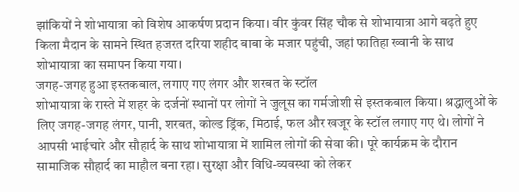झांकियों ने शोभायात्रा को विशेष आकर्षण प्रदान किया। वीर कुंवर सिंह चौक से शोभायात्रा आगे बढ़ते हुए किला मैदान के सामने स्थित हजरत दरिया शहीद बाबा के मजार पहुंची, जहां फातिहा ख्वानी के साथ शोभायात्रा का समापन किया गया।
जगह-जगह हुआ इस्तकबाल, लगाए गए लंगर और शरबत के स्टॉल
शोभायात्रा के रास्ते में शहर के दर्जनों स्थानों पर लोगों ने जुलूस का गर्मजोशी से इस्तकबाल किया। श्रद्धालुओं के लिए जगह-जगह लंगर, पानी, शरबत, कोल्ड ड्रिंक, मिठाई, फल और खजूर के स्टॉल लगाए गए थे। लोगों ने आपसी भाईचारे और सौहार्द के साथ शोभायात्रा में शामिल लोगों की सेवा की। पूरे कार्यक्रम के दौरान सामाजिक सौहार्द का माहौल बना रहा। सुरक्षा और विधि-व्यवस्था को लेकर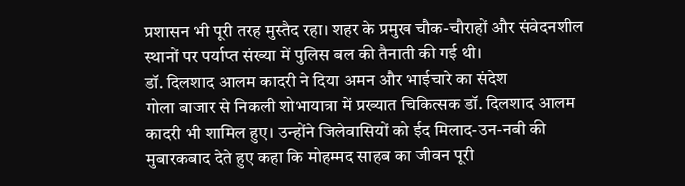प्रशासन भी पूरी तरह मुस्तैद रहा। शहर के प्रमुख चौक-चौराहों और संवेदनशील स्थानों पर पर्याप्त संख्या में पुलिस बल की तैनाती की गई थी।
डॉ. दिलशाद आलम कादरी ने दिया अमन और भाईचारे का संदेश
गोला बाजार से निकली शोभायात्रा में प्रख्यात चिकित्सक डॉ. दिलशाद आलम कादरी भी शामिल हुए। उन्होंने जिलेवासियों को ईद मिलाद-उन-नबी की मुबारकबाद देते हुए कहा कि मोहम्मद साहब का जीवन पूरी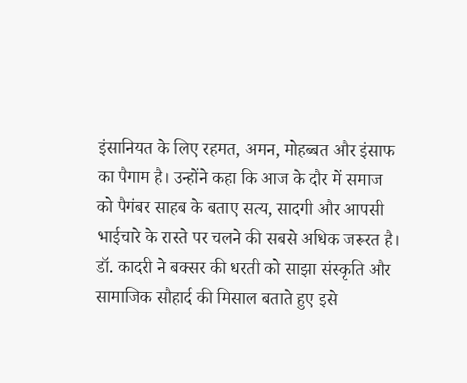इंसानियत के लिए रहमत, अमन, मोहब्बत और इंसाफ का पैगाम है। उन्होंने कहा कि आज के दौर में समाज को पैगंबर साहब के बताए सत्य, सादगी और आपसी भाईचारे के रास्ते पर चलने की सबसे अधिक जरूरत है। डॉ. कादरी ने बक्सर की धरती को साझा संस्कृति और सामाजिक सौहार्द की मिसाल बताते हुए इसे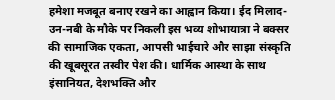हमेशा मजबूत बनाए रखने का आह्वान किया। ईद मिलाद-उन-नबी के मौके पर निकली इस भव्य शोभायात्रा ने बक्सर की सामाजिक एकता, आपसी भाईचारे और साझा संस्कृति की खूबसूरत तस्वीर पेश की। धार्मिक आस्था के साथ इंसानियत, देशभक्ति और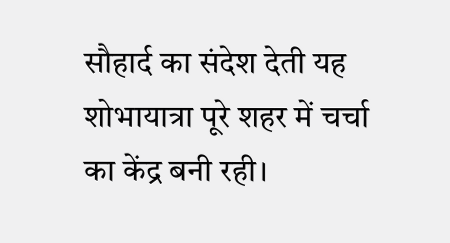सौहार्द का संदेश देती यह शोभायात्रा पूरे शहर में चर्चा का केंद्र बनी रही।